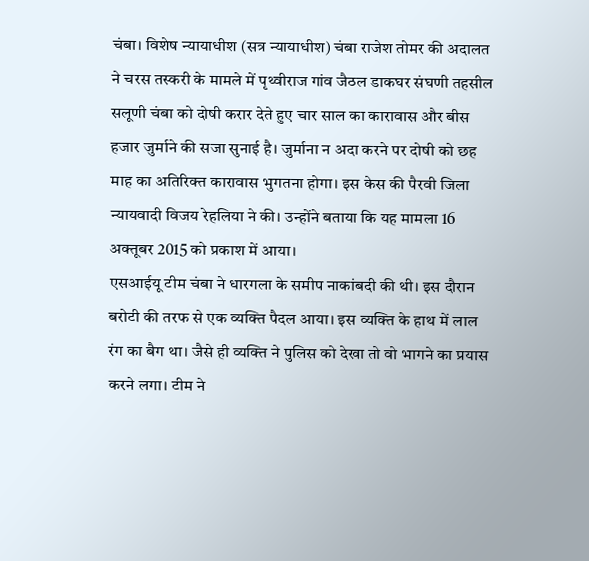चंबा। विशेष न्यायाधीश (सत्र न्यायाधीश) चंबा राजेश तोमर की अदालत ने चरस तस्करी के मामले में पृथ्वीराज गांव जैठल डाकघर संघणी तहसील सलूणी चंबा को दोषी करार देते हुए चार साल का कारावास और बीस हजार जुर्माने की सजा सुनाई है। जुर्माना न अदा करने पर दोषी को छह माह का अतिरिक्त कारावास भुगतना होगा। इस केस की पैरवी जिला न्यायवादी विजय रेहलिया ने की। उन्होंने बताया कि यह मामला 16 अक्तूबर 2015 को प्रकाश में आया।
एसआईयू टीम चंबा ने धारगला के समीप नाकांबदी की थी। इस दौरान बरोटी की तरफ से एक व्यक्ति पैदल आया। इस व्यक्ति के हाथ में लाल रंग का बैग था। जैसे ही व्यक्ति ने पुलिस को देखा तो वो भागने का प्रयास करने लगा। टीम ने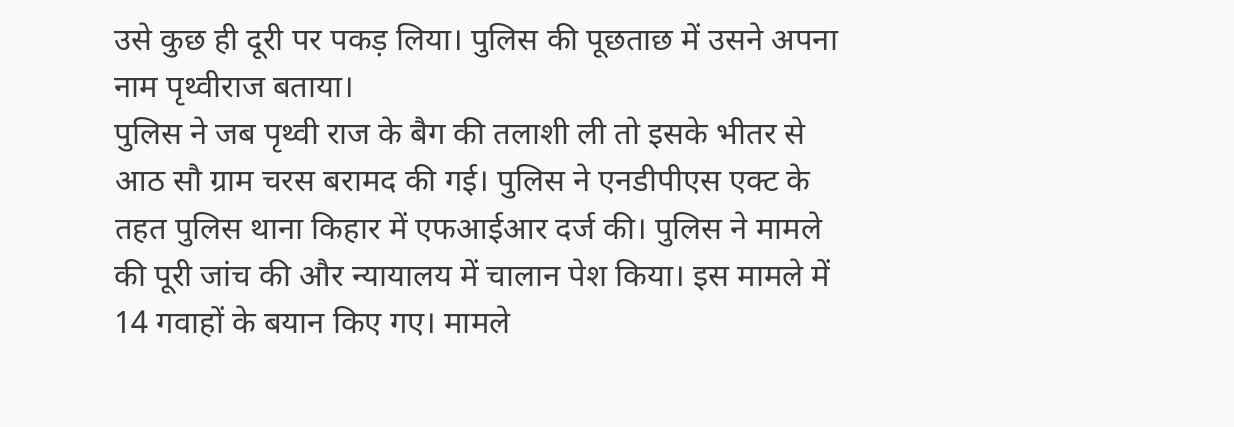उसे कुछ ही दूरी पर पकड़ लिया। पुलिस की पूछताछ में उसने अपना नाम पृथ्वीराज बताया।
पुलिस ने जब पृथ्वी राज के बैग की तलाशी ली तो इसके भीतर से आठ सौ ग्राम चरस बरामद की गई। पुलिस ने एनडीपीएस एक्ट के तहत पुलिस थाना किहार में एफआईआर दर्ज की। पुलिस ने मामले की पूरी जांच की और न्यायालय में चालान पेश किया। इस मामले में 14 गवाहों के बयान किए गए। मामले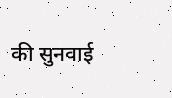की सुनवाई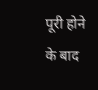पूरी होने के बाद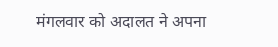मंगलवार को अदालत ने अपना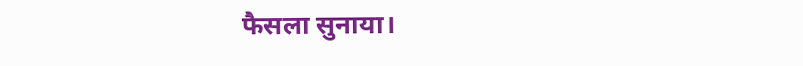फैसला सुनाया।